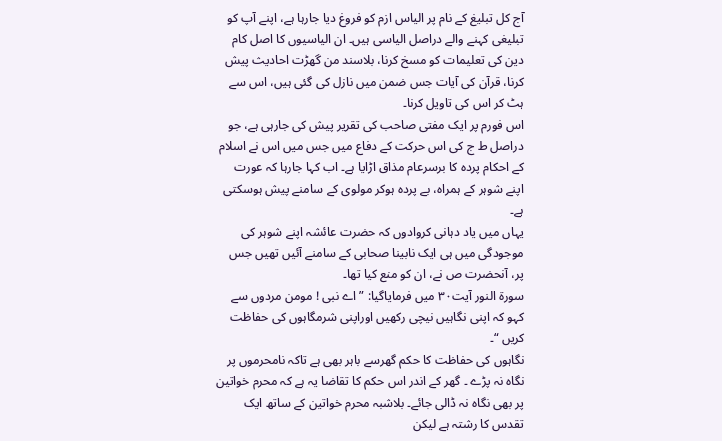آج کل تبلیغ کے نام پر الیاس ازم کو فروغ دیا جارہا ہے، اپنے آپ کو تبلیغی کہنے والے دراصل الیاسی ہیں۔ ان الیاسیوں کا اصل کام دین کی تعلیمات کو مسخ کرنا، بلاسند من گھڑت احادیث پیش کرنا، قرآن کی آیات جس ضمن میں نازل کی گئی ہیں، اس سے ہٹ کر اس کی تاویل کرنا۔
اس فورم پر ایک مفتی صاحب کی تقریر پیش کی جارہی ہے، جو دراصل ط ج کی اس حرکت کے دفاع میں جس میں اس نے اسلام کے احکام پردہ کا برسرعام مذاق اڑایا ہے۔ اب کہا جارہا کہ عورت اپنے شوہر کے ہمراہ، بے پردہ ہوکر مولوی کے سامنے پیش ہوسکتی ہے۔
یہاں میں یاد دہانی کروادوں کہ حضرت عائشہ اپنے شوہر کی موجودگی میں ہی ایک نابینا صحابی کے سامنے آئیں تھیں جس پر، آنحضرت ص نے، ان کو منع کیا تھا۔
سورة النور آیت۳۰ میں فرمایاگیا: ” اے نبی ! مومن مردوں سے کہو کہ اپنی نگاہیں نیچی رکھیں اوراپنی شرمگاہوں کی حفاظت کریں “۔
نگاہوں کی حفاظت کا حکم گھرسے باہر بھی ہے تاکہ نامحرموں پر نگاہ نہ پڑے ۔ گھر کے اندر اس حکم کا تقاضا یہ ہے کہ محرم خواتین پر بھی نگاہ نہ ڈالی جائے۔ بلاشبہ محرم خواتین کے ساتھ ایک تقدس کا رشتہ ہے لیکن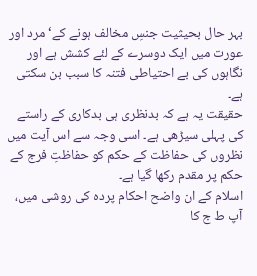بہر حال بحیثیت جنسِ مخالف ہونے کے‘ مرد اور عورت میں ایک دوسرے کے لئے کشش ہے اور نگاہوں کی بے احتیاطی فتنہ کا سبب بن سکتی ہے۔
حقیقت یہ ہے کہ بدنظری ہی بدکاری کے راستے کی پہلی سیڑھی ہے۔ اسی وجہ سے اس آیت میں نظروں کی حفاظت کے حکم کو حفاظتِ فرج کے حکم پر مقدم رکھا گیا ہے۔
اسلام کے ان واضح احکام پردہ کی روشی میں، آپ ط ج کا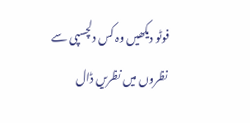فوٹو دیکھیں وہ کس دلچسپی سے نظروں میں نظریں ڈال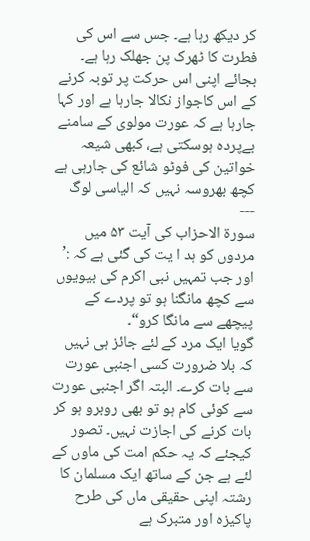کر دیکھ رہا ہے۔ جس سے اس کی فطرت کا ٹھرک پن جھلک رہا ہے۔
بجائے اپنی اس حرکت پر توبہ کرنے کے اس کاجواز نکالا جارہا ہے اور کہا جارہا ہے کہ عورت مولوی کے سامنے بےپردہ ہوسکتی ہے، کبھی شیعہ خواتین کی فوٹو شائع کی جارہی ہے کچھ بھروسہ نہیں کہ الیاسی لوگ ---
سورة الاحزاب کی آیت ۵۳ میں مردوں کو ہد ا یت کی گئی ہے کہ :’ اور جب تمہیں نبی اکرم کی بیویوں سے کچھ مانگنا ہو تو پردے کے پیچھے سے مانگا کرو“۔
گویا ایک مرد کے لئے جائز ہی نہیں کہ بلا ضرورت کسی اجنبی عورت سے بات کرے۔ البتہ اگر اجنبی عورت سے کوئی کام ہو تو بھی روبرو ہو کر بات کرنے کی اجازت نہیں۔ تصور کیجئے کہ یہ حکم امت کی ماوں کے لئے ہے جن کے ساتھ ایک مسلمان کا رشتہ اپنی حقیقی ماں کی طرح پاکیزہ اور متبرک ہے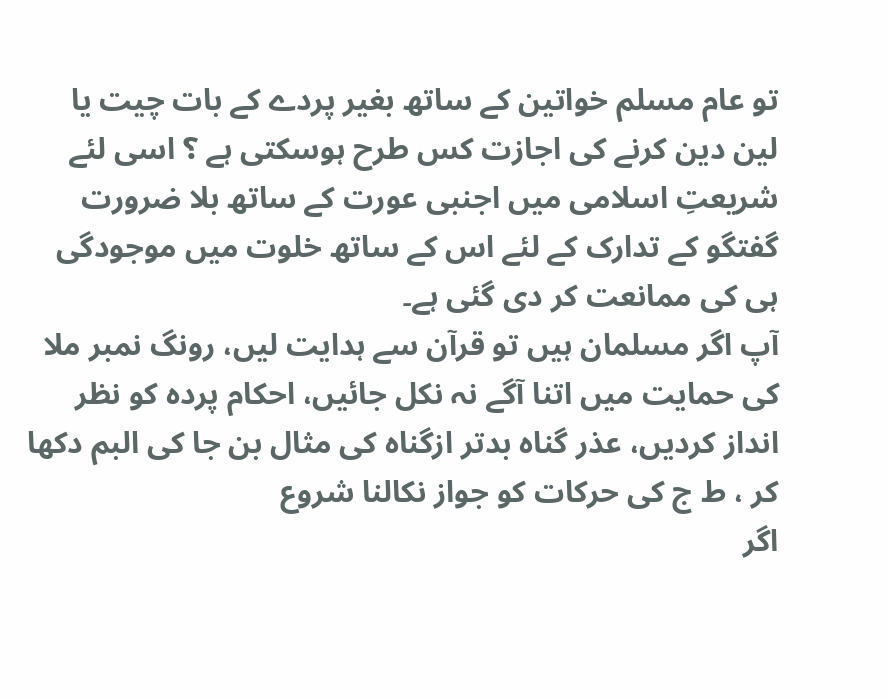تو عام مسلم خواتین کے ساتھ بغیر پردے کے بات چیت یا لین دین کرنے کی اجازت کس طرح ہوسکتی ہے ؟ اسی لئے شریعتِ اسلامی میں اجنبی عورت کے ساتھ بلا ضرورت گفتگو کے تدارک کے لئے اس کے ساتھ خلوت میں موجودگی ہی کی ممانعت کر دی گئی ہے۔
آپ اگر مسلمان ہیں تو قرآن سے ہدایت لیں، رونگ نمبر ملا کی حمایت میں اتنا آگے نہ نکل جائیں، احکام پردہ کو نظر انداز کردیں، عذر گناہ بدتر ازگناہ کی مثال بن جا کی البم دکھا کر ، ط ج کی حرکات کو جواز نکالنا شروع
اگر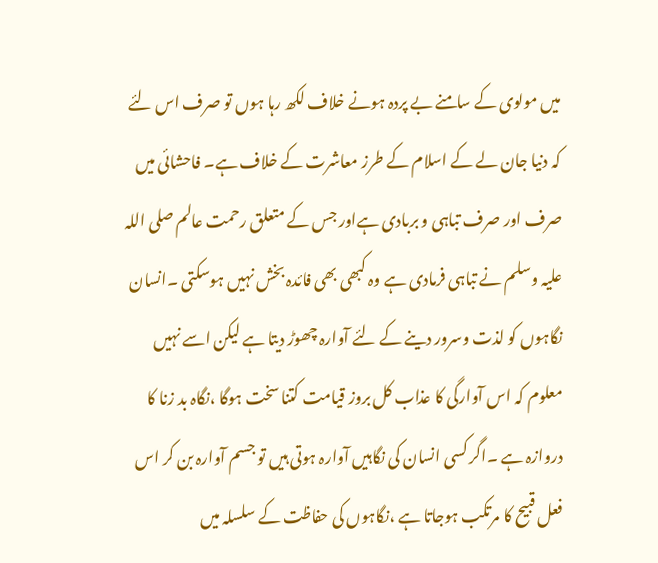میں مولوی کے سامنے بے پردہ ہونے خلاف لکھ رہا ہوں تو صرف اس لئے کہ دنیا جان لے کے اسلام کے طرز معاشرت کے خلاف ہے۔ فاحشائی میں صرف اور صرف تباہی و بربادی ہےاور جس کے متعلق رحمت عالم صلی اللہ علیہ وسلم نے تباہی فرمادی ہے وہ کبھی بھی فائدہ بخش نہیں ہوسکتی ۔انسان نگاہوں کو لذت وسرور دینے کے لئے آوارہ چھوڑ دیتا ہے لیکن اسے نہیں معلوم کہ اس آوارگی کا عذاب کل بروز قیامت کتنا سخت ہوگا ،نگاہ بد زنا کا دروازہ ہے ۔اگر کسی انسان کی نگاہیں آوارہ ہوتی ہیں تو جسم آوارہ بن کر اس فعل قبیح کا مرتکب ہوجاتا ہے ،نگاہوں کی حفاظت کے سلسلہ میں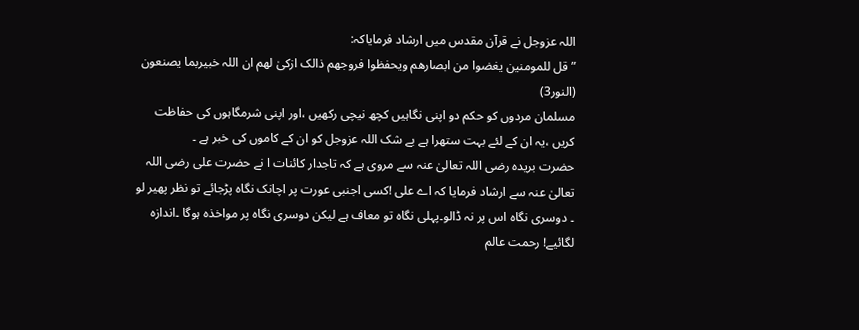اللہ عزوجل نے قرآن مقدس میں ارشاد فرمایاکہ:
”قل للمومنین یغضوا من ابصارھم ویحفظوا فروجھم ذالک ازکیٰ لھم ان اللہ خبیربما یصنعون (النور3)
مسلمان مردوں کو حکم دو اپنی نگاہیں کچھ نیچی رکھیں ،اور اپنی شرمگاہوں کی حفاظت کریں ،یہ ان کے لئے بہت ستھرا ہے بے شک اللہ عزوجل کو ان کے کاموں کی خبر ہے ۔
حضرت بریدہ رضی اللہ تعالیٰ عنہ سے مروی ہے کہ تاجدار کائنات ا نے حضرت علی رضی اللہ تعالیٰ عنہ سے ارشاد فرمایا کہ اے علی !کسی اجنبی عورت پر اچانک نگاہ پڑجائے تو نظر پھیر لو ۔ دوسری نگاہ اس پر نہ ڈالو۔پہلی نگاہ تو معاف ہے لیکن دوسری نگاہ پر مواخذہ ہوگا ۔اندازہ لگائیے! رحمت عالم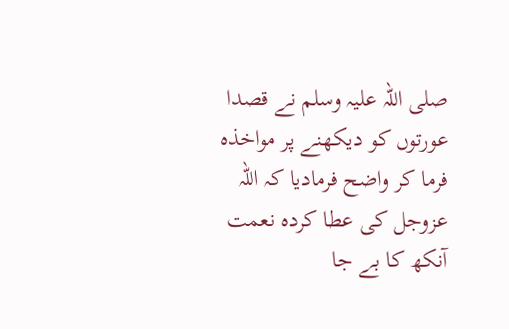صلی اللہ علیہ وسلم نے قصدا عورتوں کو دیکھنے پر مواخذہ فرما کر واضح فرمادیا کہ اللہ عزوجل کی عطا کردہ نعمت آنکھ کا بے جا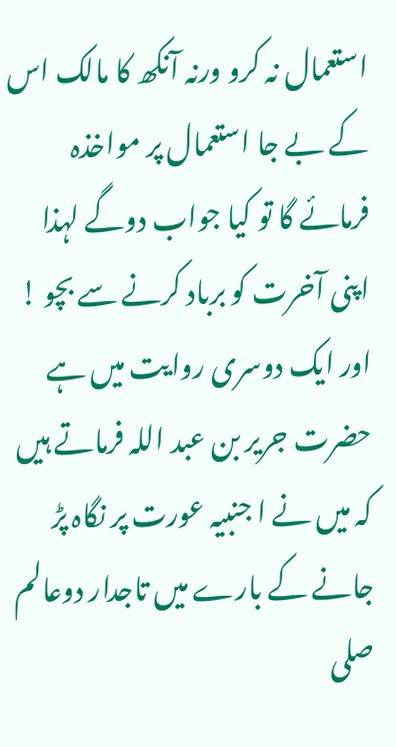استعمال نہ کرو ورنہ آنکھ کا مالک اس کے بے جا استعمال پر مواخذہ فرمائے گا تو کیا جواب دوگے لہذا اپنی آخرت کو برباد کرنے سے بچو ! اور ایک دوسری روایت میں ہے حضرت جریر بن عبد اللہ فرماتے ہیں کہ میں نے ا جنبیہ عورت پر نگاہ پڑ جانے کے بارے میں تاجدار دوعالم صلی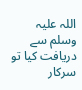اللہ علیہ وسلم سے دریافت کیا تو سرکار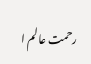رحمت عالم ا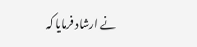نے ارشاد فرمایا کہ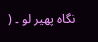نگاہ پھیر لو ۔ (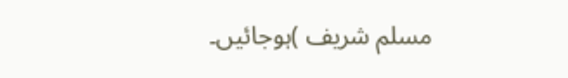مسلم شریف )ہوجائیں۔